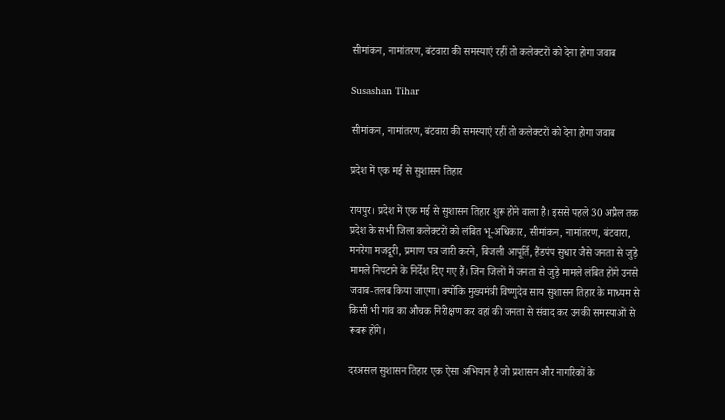सीमांकन, नामांतरण, बंटवारा की समस्याएं रहीं तो कलेक्टरों को देना होगा जवाब

Susashan Tihar

सीमांकन, नामांतरण, बंटवारा की समस्याएं रहीं तो कलेक्टरों को देना होगा जवाब

प्रदेश में एक मई से सुशासन तिहार

रायपुर। प्रदेश में एक मई से सुशासन तिहार शुरू होने वाला है। इससे पहले 30 अप्रैल तक प्रदेश के सभी जिला कलेक्टरों को लंबित भू-अधिकार, सीमांकन, नामांतरण, बंटवारा, मनरेगा मजदूरी, प्रमाण पत्र जारी करने, बिजली आपूर्ति, हैंडपंप सुधार जैसे जनता से जुड़े मामले निपटाने के निर्देश दिए गए हैं। जिन जिलों में जनता से जुड़े मामले लंबित होंगे उनसे जवाब-तलब किया जाएगा। क्योंकि मुख्यमंत्री विष्णुदेव साय सुशासन तिहार के माध्यम से किसी भी गांव का औचक निरीक्षण कर वहां की जनता से संवाद कर उनकी समस्याओं से रूबरू होंगे।

दरअसल सुशासन तिहार एक ऐसा अभियान है जो प्रशासन और नागरिकों के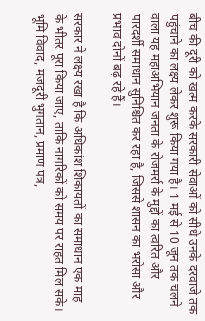बीच की दूरी को खत्म करके सरकारी सेवाओं को सीधे उनके दरवाजे तक पहुंचाने का लक्ष्य लेकर शुरू किया गया है। 1 मई से 10 जून तक चलने वाला यह महाअभियान जनता के रोजमर्रा के मुद्दों का त्वरित और पारदर्शी समाधान सुनिश्चित कर रहा है, जिससे शासन का भरोसा और प्रभाव दोनों बढ़ रहे हैं।

सरकार ने लक्ष्य रखा है कि अधिकांश शिकायतों का समाधान एक माह के भीतर पूरा किया जाए, ताकि नागरिकों को समय पर राहत मिल सके। भूमि विवाद, मजदूरी भुगतान, प्रमाण पत्र,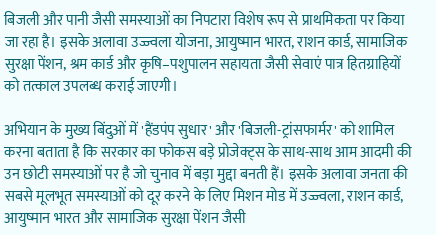बिजली और पानी जैसी समस्याओं का निपटारा विशेष रूप से प्राथमिकता पर किया जा रहा है। इसके अलावा उज्ज्वला योजना, आयुष्मान भारत, राशन कार्ड, सामाजिक सुरक्षा पेंशन, श्रम कार्ड और कृषि–पशुपालन सहायता जैसी सेवाएं पात्र हितग्राहियों को तत्काल उपलब्ध कराई जाएगी।

अभियान के मुख्य बिंदुओं में 'हैंडपंप सुधार' और 'बिजली-ट्रांसफार्मर' को शामिल करना बताता है कि सरकार का फोकस बड़े प्रोजेक्ट्स के साथ-साथ आम आदमी की उन छोटी समस्याओं पर है जो चुनाव में बड़ा मुद्दा बनती हैं। इसके अलावा जनता की सबसे मूलभूत समस्याओं को दूर करने के लिए मिशन मोड में उज्ज्वला, राशन कार्ड, आयुष्मान भारत और सामाजिक सुरक्षा पेंशन जैसी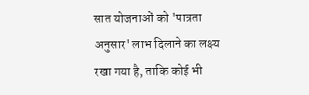सात योजनाओं को 'पात्रता अनुसार' लाभ दिलाने का लक्ष्य रखा गया है, ताकि कोई भी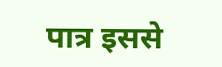पात्र इससे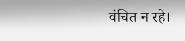वंचित न रहे।